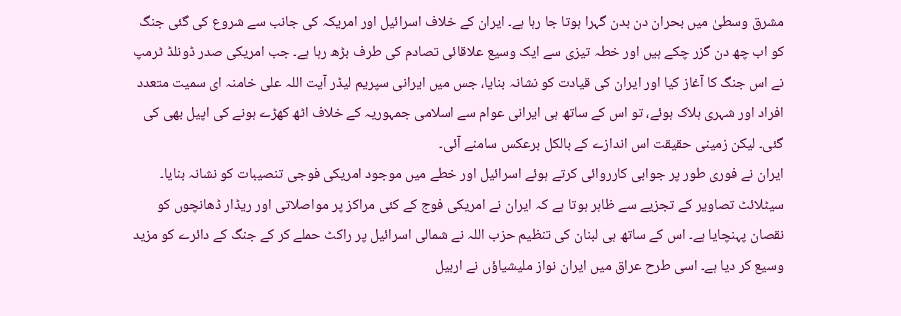مشرق وسطیٰ میں بحران دن بدن گہرا ہوتا جا رہا ہے۔ ایران کے خلاف اسرائیل اور امریکہ کی جانب سے شروع کی گئی جنگ کو اب چھ دن گزر چکے ہیں اور خطہ تیزی سے ایک وسیع علاقائی تصادم کی طرف بڑھ رہا ہے۔ جب امریکی صدر ڈونلڈ ٹرمپ نے اس جنگ کا آغاز کیا اور ایران کی قیادت کو نشانہ بنایا، جس میں ایرانی سپریم لیڈر آیت اللہ علی خامنہ ای سمیت متعدد افراد اور شہری ہلاک ہوئے، تو اس کے ساتھ ہی ایرانی عوام سے اسلامی جمہوریہ کے خلاف اٹھ کھڑے ہونے کی اپیل بھی کی گئی۔ لیکن زمینی حقیقت اس اندازے کے بالکل برعکس سامنے آئی۔
ایران نے فوری طور پر جوابی کارروائی کرتے ہوئے اسرائیل اور خطے میں موجود امریکی فوجی تنصیبات کو نشانہ بنایا۔ سیٹلائٹ تصاویر کے تجزیے سے ظاہر ہوتا ہے کہ ایران نے امریکی فوج کے کئی مراکز پر مواصلاتی اور ریڈار ڈھانچوں کو نقصان پہنچایا ہے۔ اس کے ساتھ ہی لبنان کی تنظیم حزب اللہ نے شمالی اسرائیل پر راکٹ حملے کر کے جنگ کے دائرے کو مزید وسیع کر دیا ہے۔ اسی طرح عراق میں ایران نواز ملیشیاؤں نے اربیل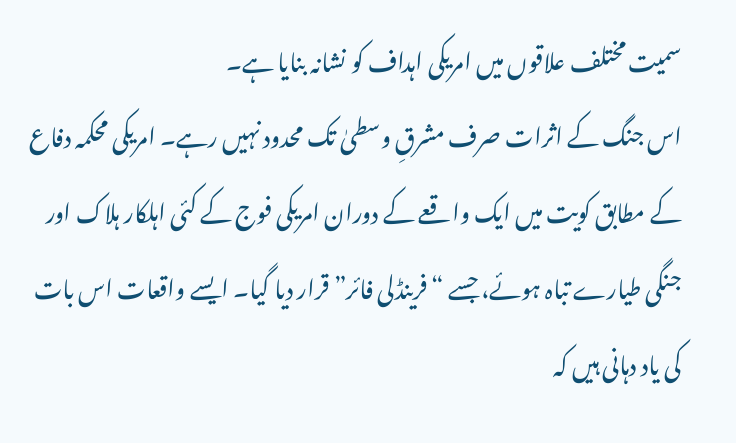سمیت مختلف علاقوں میں امریکی اہداف کو نشانہ بنایا ہے۔
اس جنگ کے اثرات صرف مشرقِ وسطیٰ تک محدود نہیں رہے۔ امریکی محکمہ دفاع کے مطابق کویت میں ایک واقعے کے دوران امریکی فوج کے کئی اہلکار ہلاک اور جنگی طیارے تباہ ہوئے، جسے “فرینڈلی فائر” قرار دیا گیا۔ ایسے واقعات اس بات کی یاد دہانی ہیں کہ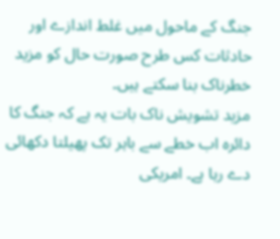جنگ کے ماحول میں غلط اندازے اور حادثات کس طرح صورت حال کو مزید خطرناک بنا سکتے ہیں۔
مزید تشویش ناک بات یہ ہے کہ جنگ کا دائرہ اب خطے سے باہر تک پھیلتا دکھائی دے رہا ہے۔ امریکی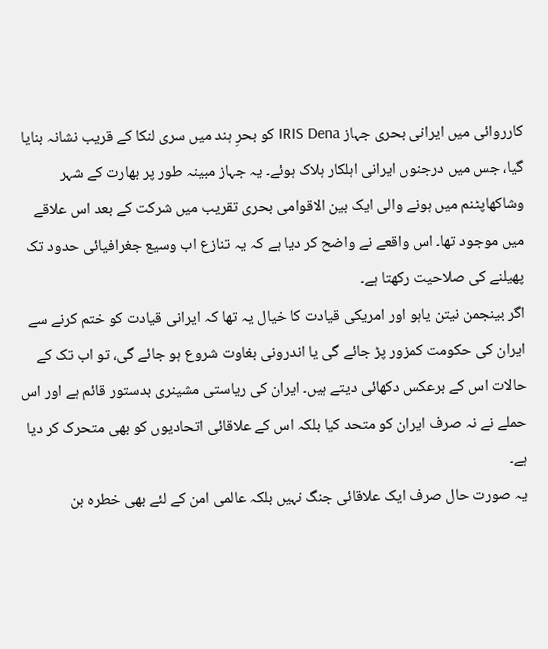کارروائی میں ایرانی بحری جہاز IRIS Dena کو بحرِ ہند میں سری لنکا کے قریب نشانہ بنایا گیا، جس میں درجنوں ایرانی اہلکار ہلاک ہوئے۔ یہ جہاز مبینہ طور پر بھارت کے شہر وشاکھاپٹنم میں ہونے والی ایک بین الاقوامی بحری تقریب میں شرکت کے بعد اس علاقے میں موجود تھا۔ اس واقعے نے واضح کر دیا ہے کہ یہ تنازع اب وسیع جغرافیائی حدود تک پھیلنے کی صلاحیت رکھتا ہے۔
اگر بینجمن نیتن یاہو اور امریکی قیادت کا خیال یہ تھا کہ ایرانی قیادت کو ختم کرنے سے ایران کی حکومت کمزور پڑ جائے گی یا اندرونی بغاوت شروع ہو جائے گی، تو اب تک کے حالات اس کے برعکس دکھائی دیتے ہیں۔ ایران کی ریاستی مشینری بدستور قائم ہے اور اس حملے نے نہ صرف ایران کو متحد کیا بلکہ اس کے علاقائی اتحادیوں کو بھی متحرک کر دیا ہے۔
یہ صورت حال صرف ایک علاقائی جنگ نہیں بلکہ عالمی امن کے لئے بھی خطرہ بن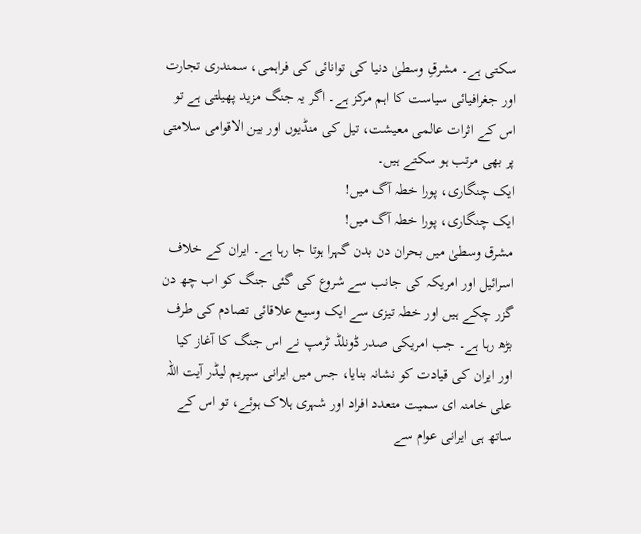سکتی ہے۔ مشرقِ وسطیٰ دنیا کی توانائی کی فراہمی، سمندری تجارت اور جغرافیائی سیاست کا اہم مرکز ہے۔ اگر یہ جنگ مزید پھیلتی ہے تو اس کے اثرات عالمی معیشت، تیل کی منڈیوں اور بین الاقوامی سلامتی پر بھی مرتب ہو سکتے ہیں۔
ایک چنگاری، پورا خطہ آگ میں!
ایک چنگاری، پورا خطہ آگ میں!
مشرق وسطیٰ میں بحران دن بدن گہرا ہوتا جا رہا ہے۔ ایران کے خلاف اسرائیل اور امریکہ کی جانب سے شروع کی گئی جنگ کو اب چھ دن گزر چکے ہیں اور خطہ تیزی سے ایک وسیع علاقائی تصادم کی طرف بڑھ رہا ہے۔ جب امریکی صدر ڈونلڈ ٹرمپ نے اس جنگ کا آغاز کیا اور ایران کی قیادت کو نشانہ بنایا، جس میں ایرانی سپریم لیڈر آیت اللہ علی خامنہ ای سمیت متعدد افراد اور شہری ہلاک ہوئے، تو اس کے ساتھ ہی ایرانی عوام سے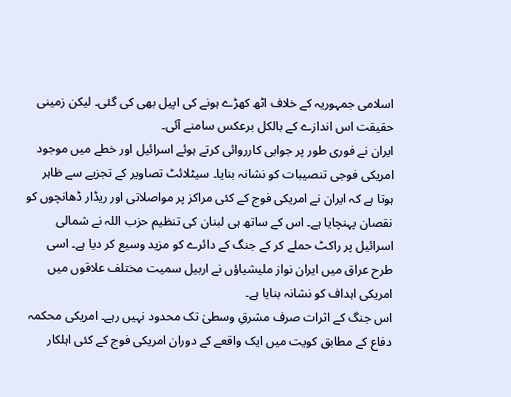اسلامی جمہوریہ کے خلاف اٹھ کھڑے ہونے کی اپیل بھی کی گئی۔ لیکن زمینی حقیقت اس اندازے کے بالکل برعکس سامنے آئی۔
ایران نے فوری طور پر جوابی کارروائی کرتے ہوئے اسرائیل اور خطے میں موجود امریکی فوجی تنصیبات کو نشانہ بنایا۔ سیٹلائٹ تصاویر کے تجزیے سے ظاہر ہوتا ہے کہ ایران نے امریکی فوج کے کئی مراکز پر مواصلاتی اور ریڈار ڈھانچوں کو نقصان پہنچایا ہے۔ اس کے ساتھ ہی لبنان کی تنظیم حزب اللہ نے شمالی اسرائیل پر راکٹ حملے کر کے جنگ کے دائرے کو مزید وسیع کر دیا ہے۔ اسی طرح عراق میں ایران نواز ملیشیاؤں نے اربیل سمیت مختلف علاقوں میں امریکی اہداف کو نشانہ بنایا ہے۔
اس جنگ کے اثرات صرف مشرقِ وسطیٰ تک محدود نہیں رہے۔ امریکی محکمہ دفاع کے مطابق کویت میں ایک واقعے کے دوران امریکی فوج کے کئی اہلکار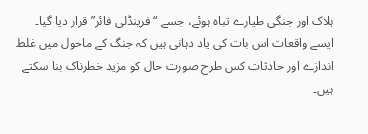ہلاک اور جنگی طیارے تباہ ہوئے، جسے “فرینڈلی فائر” قرار دیا گیا۔ ایسے واقعات اس بات کی یاد دہانی ہیں کہ جنگ کے ماحول میں غلط اندازے اور حادثات کس طرح صورت حال کو مزید خطرناک بنا سکتے ہیں۔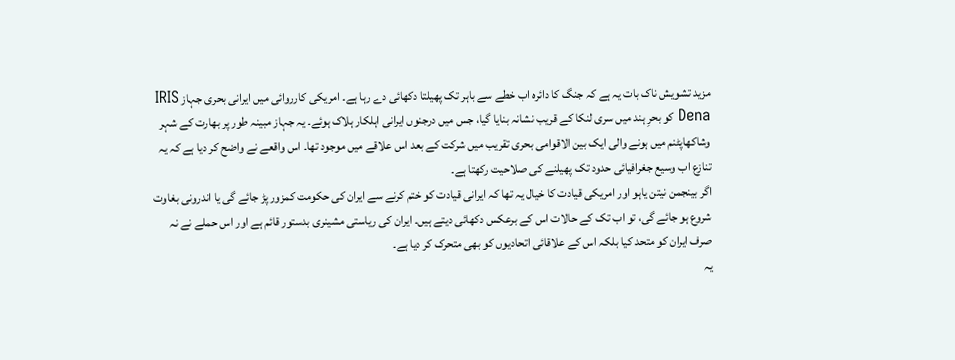مزید تشویش ناک بات یہ ہے کہ جنگ کا دائرہ اب خطے سے باہر تک پھیلتا دکھائی دے رہا ہے۔ امریکی کارروائی میں ایرانی بحری جہاز IRIS Dena کو بحرِ ہند میں سری لنکا کے قریب نشانہ بنایا گیا، جس میں درجنوں ایرانی اہلکار ہلاک ہوئے۔ یہ جہاز مبینہ طور پر بھارت کے شہر وشاکھاپٹنم میں ہونے والی ایک بین الاقوامی بحری تقریب میں شرکت کے بعد اس علاقے میں موجود تھا۔ اس واقعے نے واضح کر دیا ہے کہ یہ تنازع اب وسیع جغرافیائی حدود تک پھیلنے کی صلاحیت رکھتا ہے۔
اگر بینجمن نیتن یاہو اور امریکی قیادت کا خیال یہ تھا کہ ایرانی قیادت کو ختم کرنے سے ایران کی حکومت کمزور پڑ جائے گی یا اندرونی بغاوت شروع ہو جائے گی، تو اب تک کے حالات اس کے برعکس دکھائی دیتے ہیں۔ ایران کی ریاستی مشینری بدستور قائم ہے اور اس حملے نے نہ صرف ایران کو متحد کیا بلکہ اس کے علاقائی اتحادیوں کو بھی متحرک کر دیا ہے۔
یہ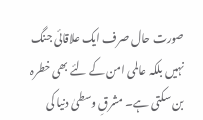صورت حال صرف ایک علاقائی جنگ نہیں بلکہ عالمی امن کے لئے بھی خطرہ بن سکتی ہے۔ مشرقِ وسطیٰ دنیا کی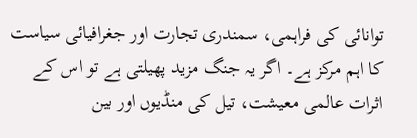توانائی کی فراہمی، سمندری تجارت اور جغرافیائی سیاست کا اہم مرکز ہے۔ اگر یہ جنگ مزید پھیلتی ہے تو اس کے اثرات عالمی معیشت، تیل کی منڈیوں اور بین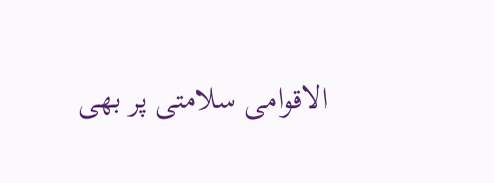الاقوامی سلامتی پر بھی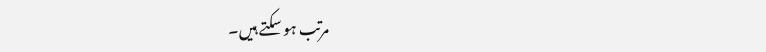مرتب ہو سکتے ہیں۔